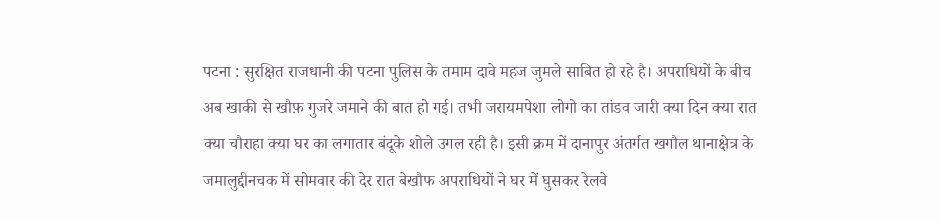पटना : सुरक्षित राजधानी की पटना पुलिस के तमाम दावे महज जुमले साबित हो रहे है। अपराधियों के बीच अब खाकी से खौफ़ गुजरे जमाने की बात हो गई। तभी जरायमपेशा लोगो का तांडव जारी क्या दिन क्या रात क्या चौराहा क्या घर का लगातार बंदूके शोले उगल रही है। इसी क्रम में दानापुर अंतर्गत खगौल थानाक्षेत्र के जमालुद्दीनचक में सोमवार की देर रात बेखौफ अपराधियों ने घर में घुसकर रेलवे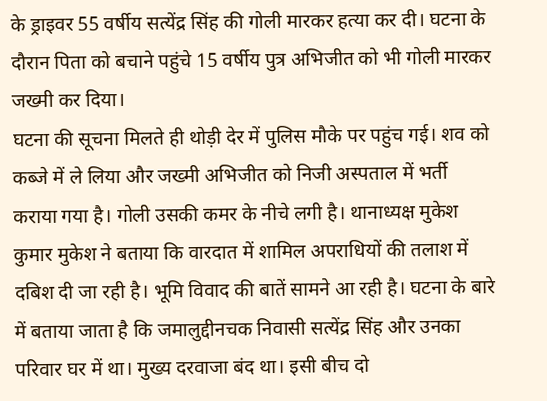के ड्राइवर 55 वर्षीय सत्येंद्र सिंह की गोली मारकर हत्या कर दी। घटना के दौरान पिता को बचाने पहुंचे 15 वर्षीय पुत्र अभिजीत को भी गोली मारकर जख्मी कर दिया।
घटना की सूचना मिलते ही थोड़ी देर में पुलिस मौके पर पहुंच गई। शव को कब्जे में ले लिया और जख्मी अभिजीत को निजी अस्पताल में भर्ती कराया गया है। गोली उसकी कमर के नीचे लगी है। थानाध्यक्ष मुकेश कुमार मुकेश ने बताया कि वारदात में शामिल अपराधियों की तलाश में दबिश दी जा रही है। भूमि विवाद की बातें सामने आ रही है। घटना के बारे में बताया जाता है कि जमालुद्दीनचक निवासी सत्येंद्र सिंह और उनका परिवार घर में था। मुख्य दरवाजा बंद था। इसी बीच दो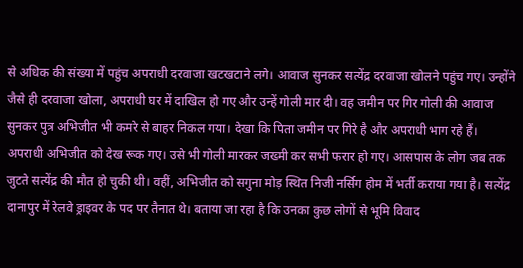से अधिक की संख्या में पहुंच अपराधी दरवाजा खटखटाने लगे। आवाज सुनकर सत्येंद्र दरवाजा खोलने पहुंच गए। उन्होंने जैसे ही दरवाजा खोला, अपराधी घर में दाखिल हो गए और उन्हें गोली मार दी। वह जमीन पर गिर गोली की आवाज सुनकर पुत्र अभिजीत भी कमरे से बाहर निकल गया। देखा कि पिता जमीन पर गिरे है और अपराधी भाग रहे हैं। अपराधी अभिजीत को देख रूक गए। उसे भी गोली मारकर जख्मी कर सभी फरार हो गए। आसपास के लोग जब तक जुटते सत्येंद्र की मौत हो चुकी थी। वहीं, अभिजीत को सगुना मोड़ स्थित निजी नर्सिग होम में भर्ती कराया गया है। सत्येंद्र दानापुर में रेलवे ड्राइवर के पद पर तैनात थे। बताया जा रहा है कि उनका कुछ लोगों से भूमि विवाद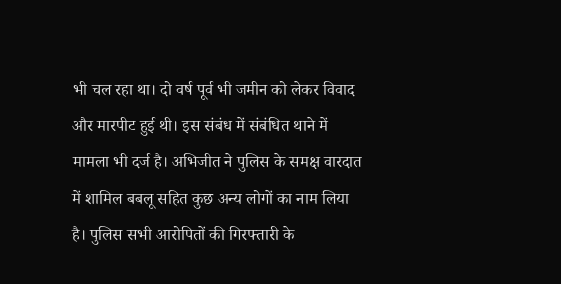भी चल रहा था। दो वर्ष पूर्व भी जमीन को लेकर विवाद और मारपीट हुई थी। इस संबंध में संबंधित थाने में मामला भी दर्ज है। अभिजीत ने पुलिस के समक्ष वारदात में शामिल बबलू सहित कुछ अन्य लोगों का नाम लिया है। पुलिस सभी आरोपितों की गिरफ्तारी के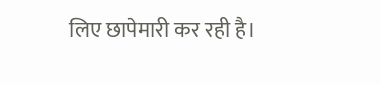लिए छापेमारी कर रही है।